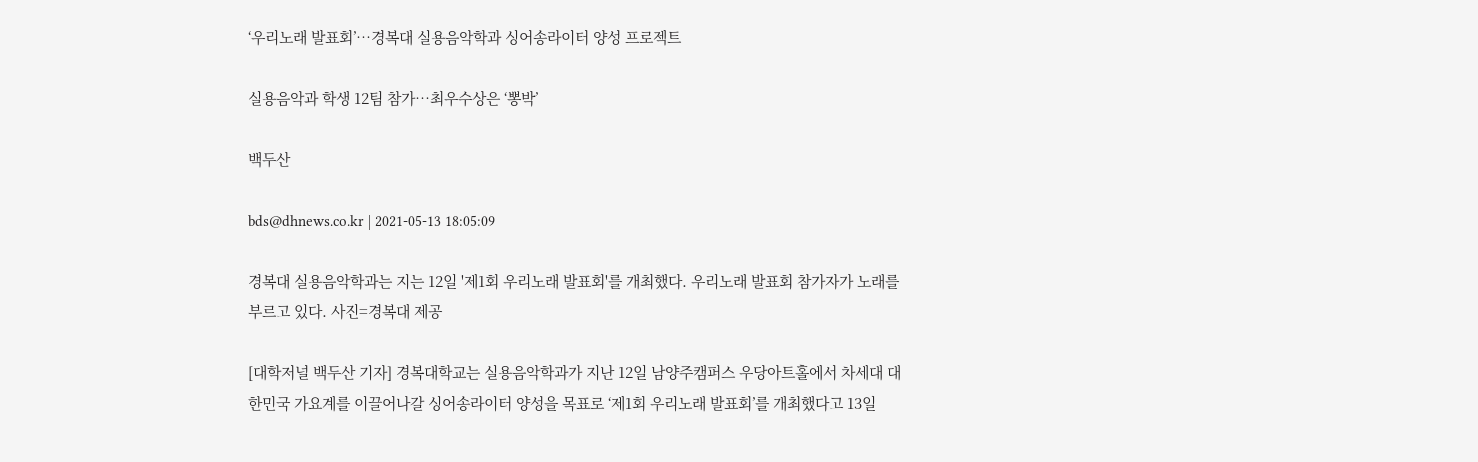‘우리노래 발표회’…경복대 실용음악학과 싱어송라이터 양성 프로젝트

실용음악과 학생 12팀 참가…최우수상은 ‘뽕박’

백두산

bds@dhnews.co.kr | 2021-05-13 18:05:09

경복대 실용음악학과는 지는 12일 '제1회 우리노래 발표회'를 개최했다. 우리노래 발표회 참가자가 노래를 부르고 있다. 사진=경복대 제공

[대학저널 백두산 기자] 경복대학교는 실용음악학과가 지난 12일 남양주캠퍼스 우당아트홀에서 차세대 대한민국 가요계를 이끌어나갈 싱어송라이터 양성을 목표로 ‘제1회 우리노래 발표회’를 개최했다고 13일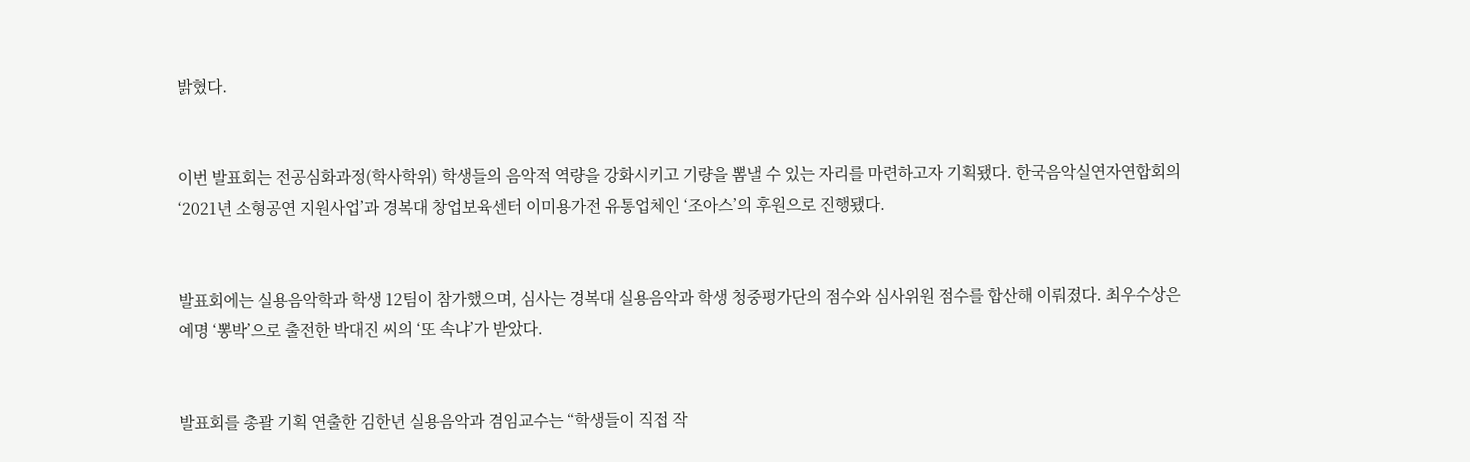밝혔다.


이번 발표회는 전공심화과정(학사학위) 학생들의 음악적 역량을 강화시키고 기량을 뽐낼 수 있는 자리를 마련하고자 기획됐다. 한국음악실연자연합회의 ‘2021년 소형공연 지원사업’과 경복대 창업보육센터 이미용가전 유통업체인 ‘조아스’의 후원으로 진행됐다.


발표회에는 실용음악학과 학생 12팀이 참가했으며, 심사는 경복대 실용음악과 학생 청중평가단의 점수와 심사위원 점수를 합산해 이뤄졌다. 최우수상은 예명 ‘뽕박’으로 출전한 박대진 씨의 ‘또 속냐’가 받았다.


발표회를 총괄 기획 연출한 김한년 실용음악과 겸임교수는 “학생들이 직접 작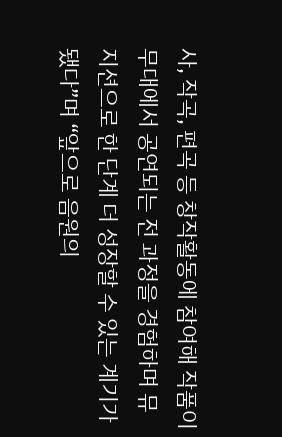사, 작곡, 편곡 등 창작활동에 참여해 작품이 무대에서 공연되는 전 과정을 경험하며 뮤지션으로 한 단계 더 성장할 수 있는 계기가 됐다”며 “앞으로 음원의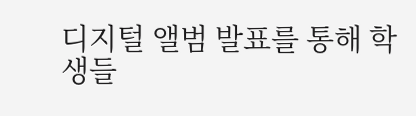디지털 앨범 발표를 통해 학생들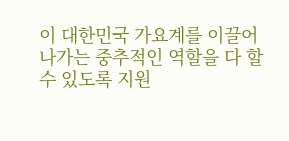이 대한민국 가요계를 이끌어 나가는 중추적인 역할을 다 할 수 있도록 지원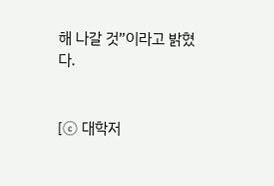해 나갈 것”이라고 밝혔다.


[ⓒ 대학저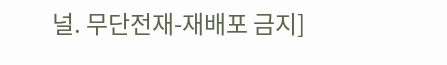널. 무단전재-재배포 금지]